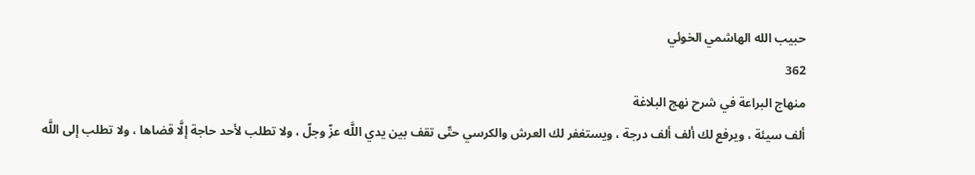حبيب الله الهاشمي الخوئي
362
منهاج البراعة في شرح نهج البلاغة
ألف سيئة ، ويرفع لك ألف ألف درجة ، ويستغفر لك العرش والكرسي حتّى تقف بين يدي اللَّه عزّ وجلّ ، ولا تطلب لأحد حاجة إلَّا قضاها ، ولا تطلب إلى اللَّه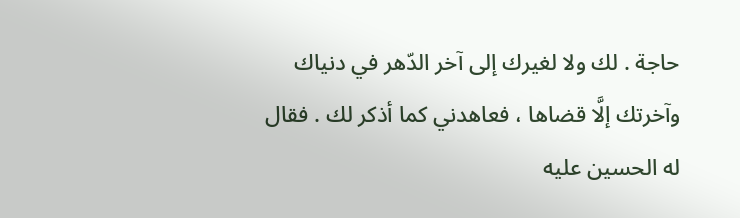حاجة . لك ولا لغيرك إلى آخر الدّهر في دنياك وآخرتك إلَّا قضاها ، فعاهدني كما أذكر لك . فقال له الحسين عليه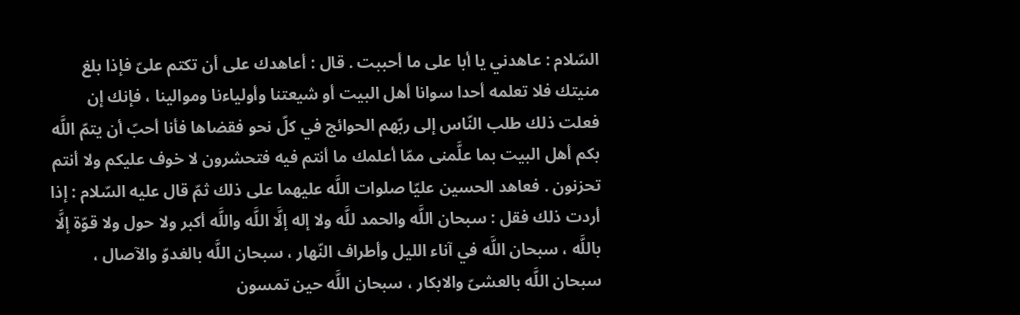السّلام : عاهدني يا أبا على ما أحببت . قال : أعاهدك على أن تكتم علىّ فإذا بلغ منيتك فلا تعلمه أحدا سوانا أهل البيت أو شيعتنا وأولياءنا وموالينا ، فإنك إن فعلت ذلك طلب النّاس إلى ربّهم الحوائج في كلّ نحو فقضاها فأنا أحبّ أن يتمّ اللَّه بكم أهل البيت بما علَّمنى ممّا أعلمك ما أنتم فيه فتحشرون لا خوف عليكم ولا أنتم تحزنون . فعاهد الحسين عليّا صلوات اللَّه عليهما على ذلك ثمّ قال عليه السّلام : إذا أردت ذلك فقل : سبحان اللَّه والحمد للَّه ولا إله إلَّا اللَّه واللَّه أكبر ولا حول ولا قوّة إلَّا باللَّه ، سبحان اللَّه في آناء الليل وأطراف النّهار ، سبحان اللَّه بالغدوّ والآصال ، سبحان اللَّه بالعشىّ والابكار ، سبحان اللَّه حين تمسون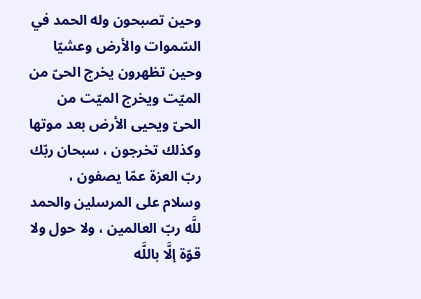وحين تصبحون وله الحمد في السّموات والأرض وعشيّا وحين تظهرون يخرج الحىّ من الميّت ويخرج الميّت من الحىّ ويحيى الأرض بعد موتها وكذلك تخرجون ، سبحان ربّك ربّ العزة عمّا يصفون ، وسلام على المرسلين والحمد للَّه ربّ العالمين ، ولا حول ولا قوّة إلَّا باللَّه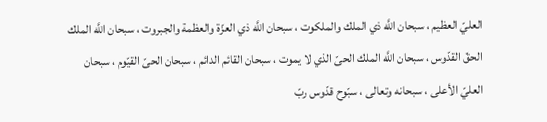العليّ العظيم ، سبحان اللَّه ذي الملك والملكوت ، سبحان اللَّه ذي العزّة والعظمة والجبروت ، سبحان اللَّه الملك الحقّ القدّوس ، سبحان اللَّه الملك الحىّ الذي لا يموت ، سبحان القائم الدائم ، سبحان الحىّ القيّوم ، سبحان العليّ الأعلى ، سبحانه وتعالى ، سبّوح قدّوس ربّ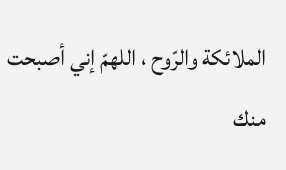الملائكة والرّوح ، اللهمّ إني أصبحت منك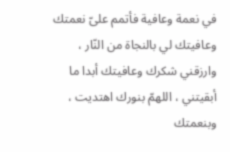في نعمة وعافية فأتمم علىّ نعمتك وعافيتك لي بالنجاة من النّار ، وارزقني شكرك وعافيتك أبدا ما أبقيتني ، اللهمّ بنورك اهتديت ، وبنعمتك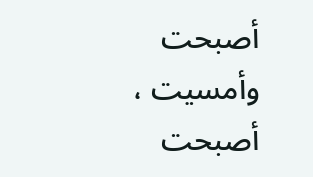أصبحت وأمسيت ، أصبحت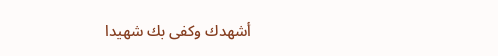أشهدك وكفى بك شهيدا